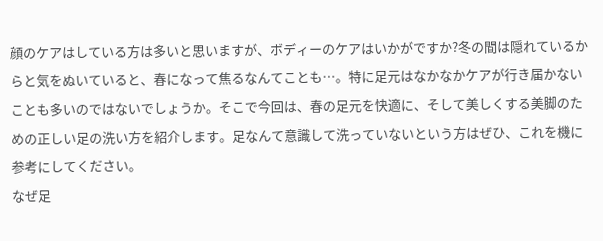顔のケアはしている方は多いと思いますが、ボディーのケアはいかがですか?冬の間は隠れているからと気をぬいていると、春になって焦るなんてことも…。特に足元はなかなかケアが行き届かないことも多いのではないでしょうか。そこで今回は、春の足元を快適に、そして美しくする美脚のための正しい足の洗い方を紹介します。足なんて意識して洗っていないという方はぜひ、これを機に参考にしてください。
なぜ足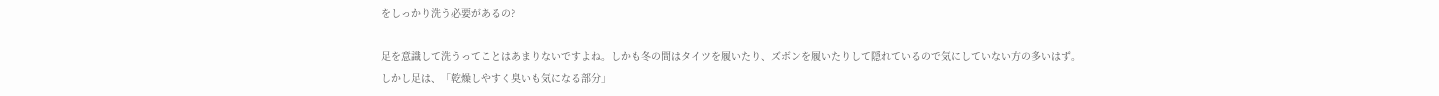をしっかり洗う必要があるの?

足を意識して洗うってことはあまりないですよね。しかも冬の間はタイツを履いたり、ズボンを履いたりして隠れているので気にしていない方の多いはず。
しかし足は、「乾燥しやすく臭いも気になる部分」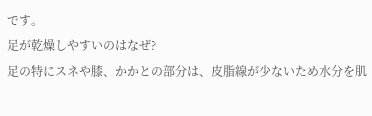です。
足が乾燥しやすいのはなぜ?
足の特にスネや膝、かかとの部分は、皮脂線が少ないため水分を肌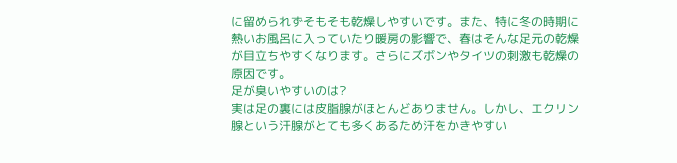に留められずそもそも乾燥しやすいです。また、特に冬の時期に熱いお風呂に入っていたり暖房の影響で、春はそんな足元の乾燥が目立ちやすくなります。さらにズボンやタイツの刺激も乾燥の原因です。
足が臭いやすいのは?
実は足の裏には皮脂腺がほとんどありません。しかし、エクリン腺という汗腺がとても多くあるため汗をかきやすい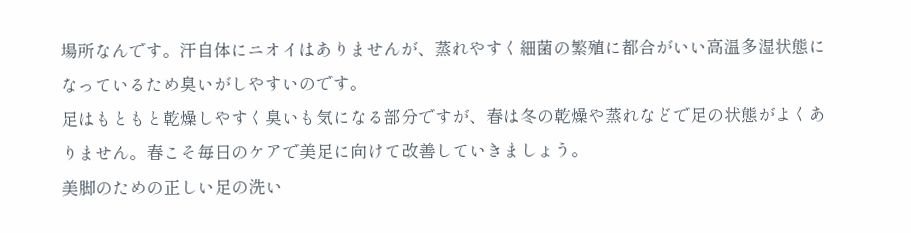場所なんです。汗自体にニオイはありませんが、蒸れやすく細菌の繁殖に都合がいい高温多湿状態になっているため臭いがしやすいのです。
足はもともと乾燥しやすく臭いも気になる部分ですが、春は冬の乾燥や蒸れなどで足の状態がよくありません。春こそ毎日のケアで美足に向けて改善していきましょう。
美脚のための正しい足の洗い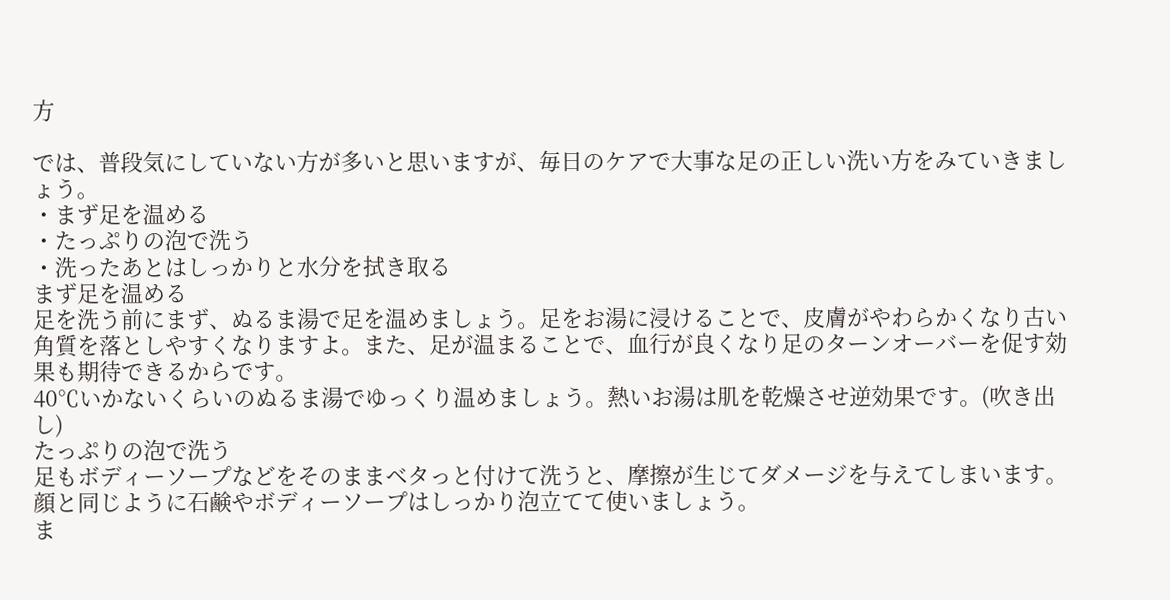方

では、普段気にしていない方が多いと思いますが、毎日のケアで大事な足の正しい洗い方をみていきましょう。
・まず足を温める
・たっぷりの泡で洗う
・洗ったあとはしっかりと水分を拭き取る
まず足を温める
足を洗う前にまず、ぬるま湯で足を温めましょう。足をお湯に浸けることで、皮膚がやわらかくなり古い角質を落としやすくなりますよ。また、足が温まることで、血行が良くなり足のターンオーバーを促す効果も期待できるからです。
40℃いかないくらいのぬるま湯でゆっくり温めましょう。熱いお湯は肌を乾燥させ逆効果です。(吹き出し)
たっぷりの泡で洗う
足もボディーソープなどをそのままベタっと付けて洗うと、摩擦が生じてダメージを与えてしまいます。顔と同じように石鹸やボディーソープはしっかり泡立てて使いましょう。
ま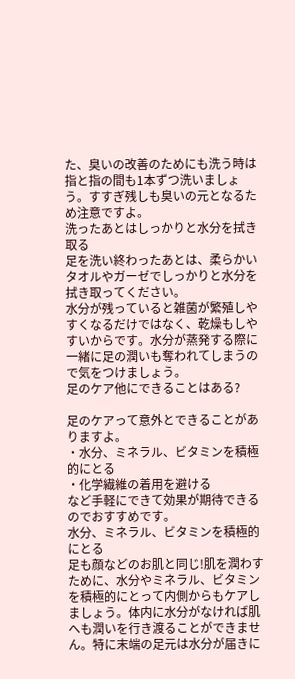た、臭いの改善のためにも洗う時は指と指の間も1本ずつ洗いましょう。すすぎ残しも臭いの元となるため注意ですよ。
洗ったあとはしっかりと水分を拭き取る
足を洗い終わったあとは、柔らかいタオルやガーゼでしっかりと水分を拭き取ってください。
水分が残っていると雑菌が繁殖しやすくなるだけではなく、乾燥もしやすいからです。水分が蒸発する際に一緒に足の潤いも奪われてしまうので気をつけましょう。
足のケア他にできることはある?

足のケアって意外とできることがありますよ。
・水分、ミネラル、ビタミンを積極的にとる
・化学繊維の着用を避ける
など手軽にできて効果が期待できるのでおすすめです。
水分、ミネラル、ビタミンを積極的にとる
足も顔などのお肌と同じ!肌を潤わすために、水分やミネラル、ビタミンを積極的にとって内側からもケアしましょう。体内に水分がなければ肌へも潤いを行き渡ることができません。特に末端の足元は水分が届きに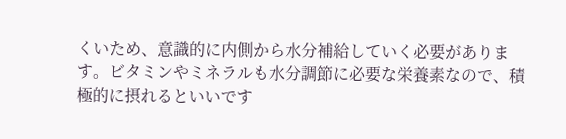くいため、意識的に内側から水分補給していく必要があります。ビタミンやミネラルも水分調節に必要な栄養素なので、積極的に摂れるといいです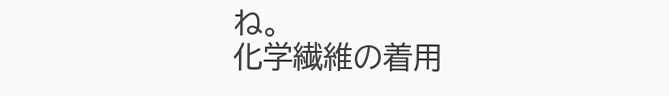ね。
化学繊維の着用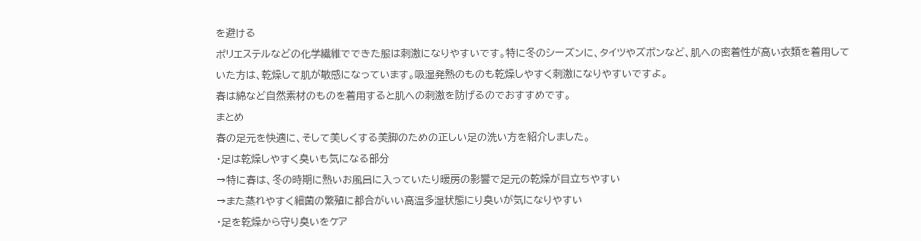を避ける
ポリエステルなどの化学繊維でできた服は刺激になりやすいです。特に冬のシーズンに、タイツやズボンなど、肌への密着性が高い衣類を着用していた方は、乾燥して肌が敏感になっています。吸湿発熱のものも乾燥しやすく刺激になりやすいですよ。
春は綿など自然素材のものを着用すると肌への刺激を防げるのでおすすめです。
まとめ
春の足元を快適に、そして美しくする美脚のための正しい足の洗い方を紹介しました。
・足は乾燥しやすく臭いも気になる部分
→特に春は、冬の時期に熱いお風呂に入っていたり暖房の影響で足元の乾燥が目立ちやすい
→また蒸れやすく細菌の繁殖に都合がいい高温多湿状態にり臭いが気になりやすい
・足を乾燥から守り臭いをケア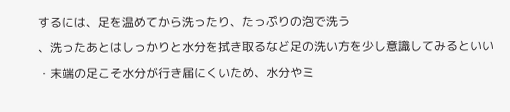するには、足を温めてから洗ったり、たっぷりの泡で洗う
、洗ったあとはしっかりと水分を拭き取るなど足の洗い方を少し意識してみるといい
・末端の足こそ水分が行き届にくいため、水分やミ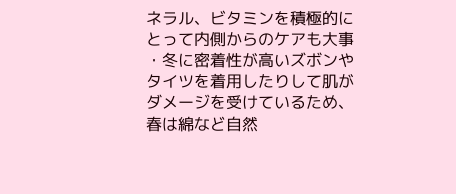ネラル、ビタミンを積極的にとって内側からのケアも大事
・冬に密着性が高いズボンやタイツを着用したりして肌がダメージを受けているため、春は綿など自然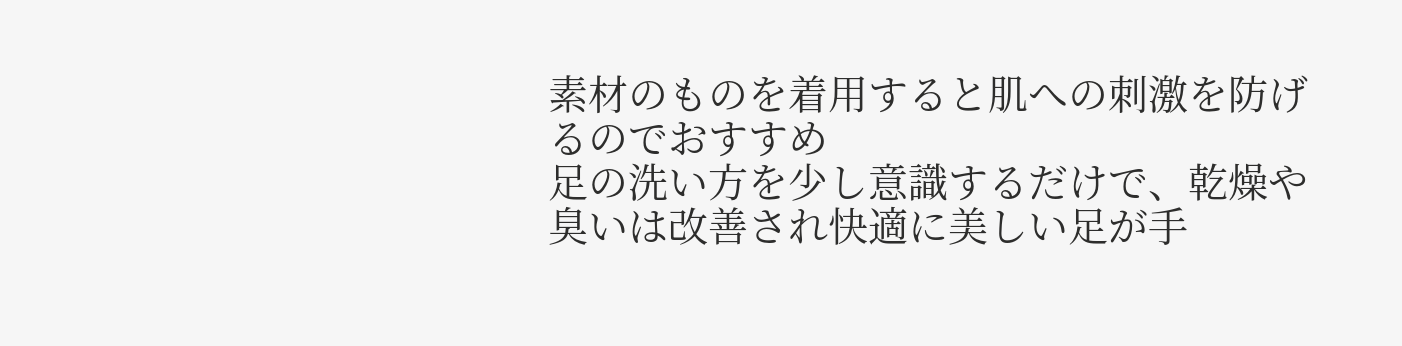素材のものを着用すると肌への刺激を防げるのでおすすめ
足の洗い方を少し意識するだけで、乾燥や臭いは改善され快適に美しい足が手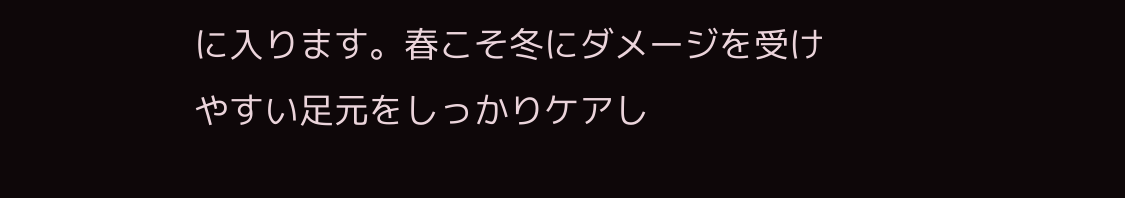に入ります。春こそ冬にダメージを受けやすい足元をしっかりケアし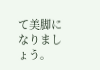て美脚になりましょう。